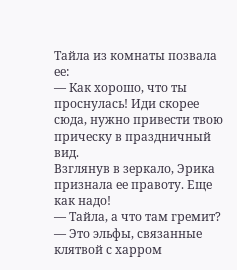Тайла из комнаты позвала ее:
— Как хорошо, что ты проснулась! Иди скорее сюда, нужно привести твою прическу в праздничный вид.
Взглянув в зеркало, Эрика признала ее правоту. Еще как надо!
— Тайла, а что там гремит?
— Это эльфы, связанные клятвой с харром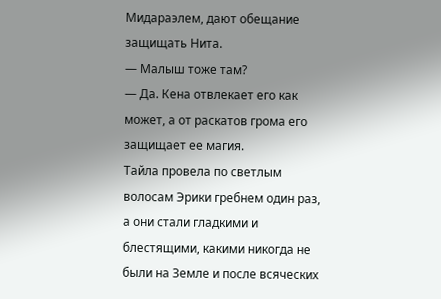Мидараэлем, дают обещание защищать Нита.
— Малыш тоже там?
— Да. Кена отвлекает его как может, а от раскатов грома его защищает ее магия.
Тайла провела по светлым волосам Эрики гребнем один раз, а они стали гладкими и блестящими, какими никогда не были на Земле и после всяческих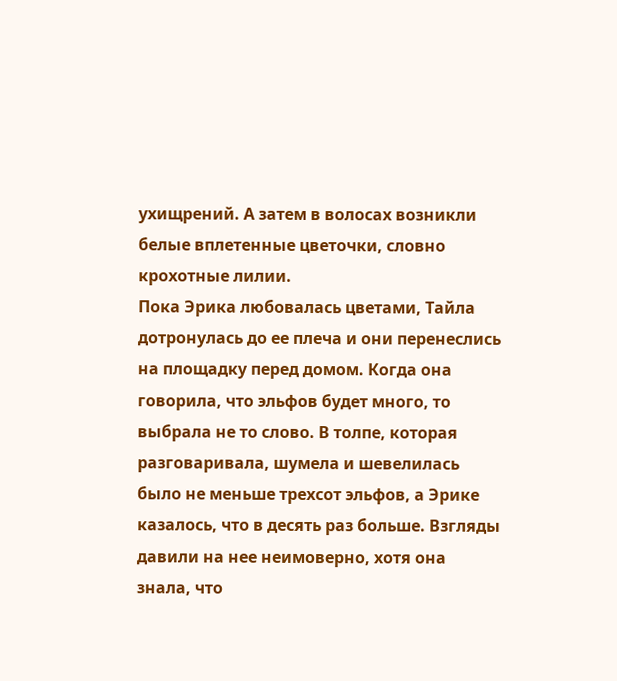ухищрений. А затем в волосах возникли белые вплетенные цветочки, словно крохотные лилии.
Пока Эрика любовалась цветами, Тайла дотронулась до ее плеча и они перенеслись на площадку перед домом. Когда она говорила, что эльфов будет много, то выбрала не то слово. В толпе, которая разговаривала, шумела и шевелилась было не меньше трехсот эльфов, а Эрике казалось, что в десять раз больше. Взгляды давили на нее неимоверно, хотя она знала, что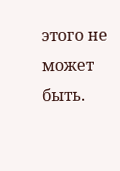этого не может быть.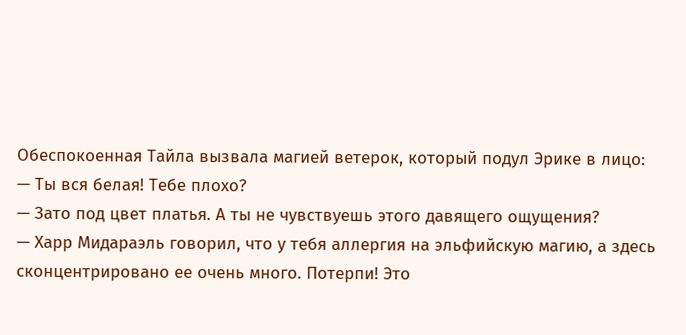Обеспокоенная Тайла вызвала магией ветерок, который подул Эрике в лицо:
— Ты вся белая! Тебе плохо?
— Зато под цвет платья. А ты не чувствуешь этого давящего ощущения?
— Харр Мидараэль говорил, что у тебя аллергия на эльфийскую магию, а здесь сконцентрировано ее очень много. Потерпи! Это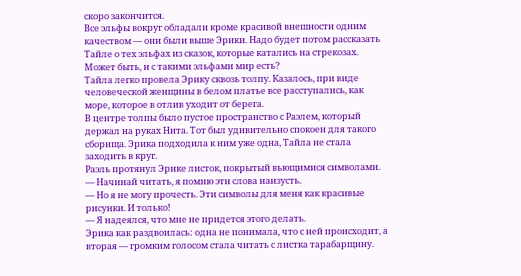скоро закончится.
Все эльфы вокруг обладали кроме красивой внешности одним качеством — они были выше Эрики. Надо будет потом рассказать Тайле о тех эльфах из сказок, которые катались на стрекозах. Может быть, и с такими эльфами мир есть?
Тайла легко провела Эрику сквозь толпу. Казалось, при виде человеческой женщины в белом платье все расступались, как море, которое в отлив уходит от берега.
В центре толпы было пустое пространство с Раэлем, который держал на руках Нита. Тот был удивительно спокоен для такого сборища. Эрика подходила к ним уже одна, Тайла не стала заходить в круг.
Раэль протянул Эрике листок, покрытый вьющимися символами.
— Начинай читать, я помню эти слова наизусть.
— Но я не могу прочесть. Эти символы для меня как красивые рисунки. И только!
— Я надеялся, что мне не придется этого делать.
Эрика как раздвоилась: одна не понимала, что с ней происходит, а вторая — громким голосом стала читать с листка тарабарщину.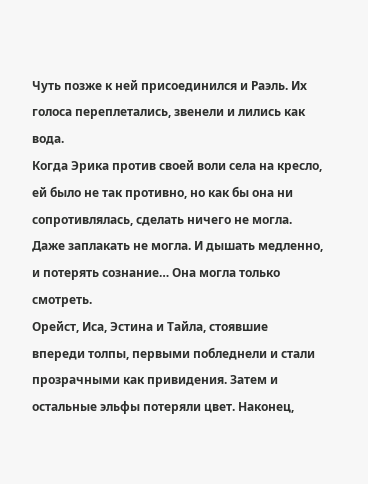Чуть позже к ней присоединился и Раэль. Их голоса переплетались, звенели и лились как вода.
Когда Эрика против своей воли села на кресло, ей было не так противно, но как бы она ни сопротивлялась, сделать ничего не могла. Даже заплакать не могла. И дышать медленно, и потерять сознание… Она могла только смотреть.
Орейст, Иса, Эстина и Тайла, стоявшие впереди толпы, первыми побледнели и стали прозрачными как привидения. Затем и остальные эльфы потеряли цвет. Наконец,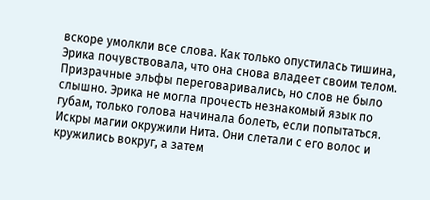вскоре умолкли все слова. Как только опустилась тишина, Эрика почувствовала, что она снова владеет своим телом.
Призрачные эльфы переговаривались, но слов не было слышно. Эрика не могла прочесть незнакомый язык по губам, только голова начинала болеть, если попытаться.
Искры магии окружили Нита. Они слетали с его волос и кружились вокруг, а затем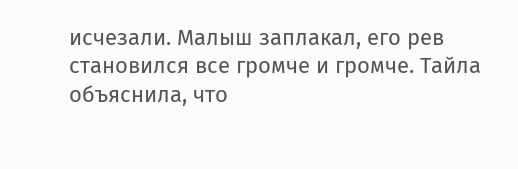исчезали. Малыш заплакал, его рев становился все громче и громче. Тайла объяснила, что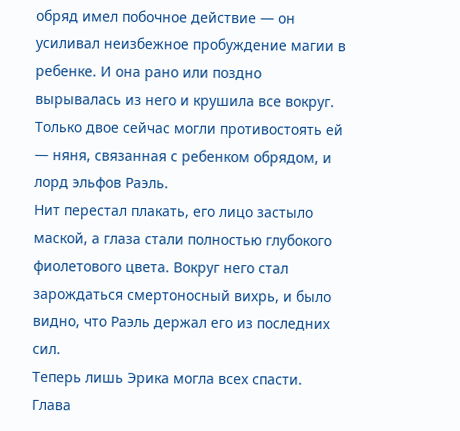обряд имел побочное действие — он усиливал неизбежное пробуждение магии в ребенке. И она рано или поздно вырывалась из него и крушила все вокруг. Только двое сейчас могли противостоять ей — няня, связанная с ребенком обрядом, и лорд эльфов Раэль.
Нит перестал плакать, его лицо застыло маской, а глаза стали полностью глубокого фиолетового цвета. Вокруг него стал зарождаться смертоносный вихрь, и было видно, что Раэль держал его из последних сил.
Теперь лишь Эрика могла всех спасти.
Глава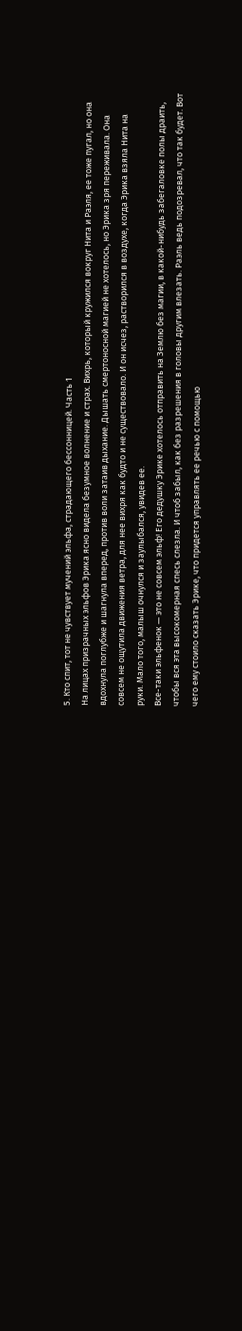5. Кто спит, тот не чувствует мучений эльфа, страдающего бессонницей. Часть 1
На лицах призрачных эльфов Эрика ясно видела безумное волнение и страх. Вихрь, который кружился вокруг Нита и Раэля, ее тоже пугал, но она вдохнула поглубже и шагнула вперед, против воли затаив дыхание. Дышать смертоносной магией не хотелось, но Эрика зря переживала. Она совсем не ощутила движения ветра, для нее вихря как будто и не существовало. И он исчез, растворился в воздухе, когда Эрика взяла Нита на руки. Мало того, малыш очнулся и заулыбался, увидев ее.
Все-таки эльфенок — это не совсем эльф! Его дедушку Эрике хотелось отправить на Землю без магии, в какой-нибудь забегаловке полы драить, чтобы вся эта высокомерная спесь слезла. И чтоб забыл, как без разрешения в головы другим влезать. Раэль ведь подозревал, что так будет. Вот чего ему стоило сказать Эрике, что придется управлять ее речью с помощью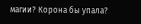магии? Корона бы упала?